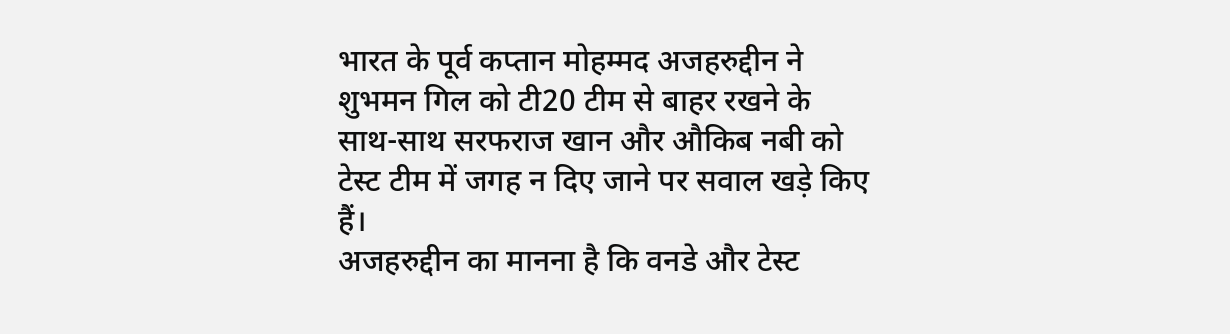भारत के पूर्व कप्तान मोहम्मद अजहरुद्दीन ने शुभमन गिल को टी20 टीम से बाहर रखने के साथ-साथ सरफराज खान और औकिब नबी को टेस्ट टीम में जगह न दिए जाने पर सवाल खड़े किए हैं।
अजहरुद्दीन का मानना है कि वनडे और टेस्ट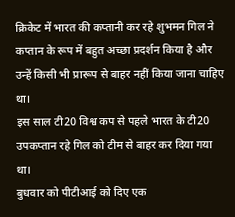क्रिकेट में भारत की कप्तानी कर रहे शुभमन गिल ने कप्तान के रूप में बहुत अच्छा प्रदर्शन किया है और उन्हें किसी भी प्रारूप से बाहर नहीं किया जाना चाहिए था।
इस साल टी20 विश्व कप से पहले भारत के टी20 उपकप्तान रहे गिल को टीम से बाहर कर दिया गया था।
बुधवार को पीटीआई को दिए एक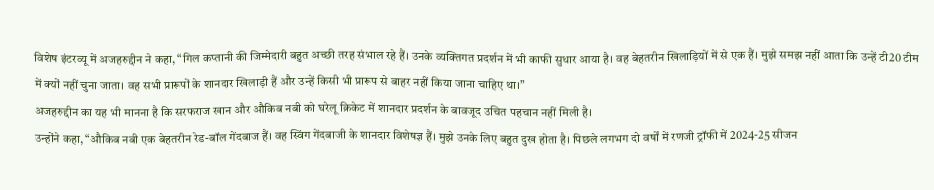विशेष इंटरव्यू में अजहरुद्दीन ने कहा, “गिल कप्तानी की जिम्मेदारी बहुत अच्छी तरह संभाल रहे हैं। उनके व्यक्तिगत प्रदर्शन में भी काफी सुधार आया है। वह बेहतरीन खिलाड़ियों में से एक हैं। मुझे समझ नहीं आता कि उन्हें टी20 टीम में क्यों नहीं चुना जाता। वह सभी प्रारूपों के शानदार खिलाड़ी हैं और उन्हें किसी भी प्रारूप से बाहर नहीं किया जाना चाहिए था।”
अजहरुद्दीन का यह भी मानना है कि सरफराज खान और औकिब नबी को घरेलू क्रिकेट में शानदार प्रदर्शन के बावजूद उचित पहचान नहीं मिली है।
उन्होंने कहा, “औकिब नबी एक बेहतरीन रेड-बॉल गेंदबाज हैं। वह स्विंग गेंदबाजी के शानदार विशेषज्ञ हैं। मुझे उनके लिए बहुत दुख होता है। पिछले लगभग दो वर्षों में रणजी ट्रॉफी में 2024-25 सीजन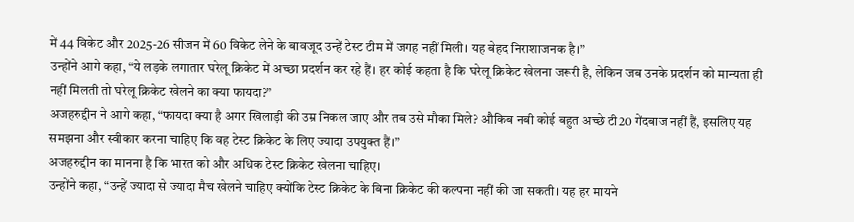में 44 विकेट और 2025-26 सीजन में 60 विकेट लेने के बावजूद उन्हें टेस्ट टीम में जगह नहीं मिली। यह बेहद निराशाजनक है।”
उन्होंने आगे कहा, “ये लड़के लगातार घरेलू क्रिकेट में अच्छा प्रदर्शन कर रहे हैं। हर कोई कहता है कि घरेलू क्रिकेट खेलना जरूरी है, लेकिन जब उनके प्रदर्शन को मान्यता ही नहीं मिलती तो घरेलू क्रिकेट खेलने का क्या फायदा?”
अजहरुद्दीन ने आगे कहा, “फायदा क्या है अगर खिलाड़ी की उम्र निकल जाए और तब उसे मौका मिले? औकिब नबी कोई बहुत अच्छे टी20 गेंदबाज नहीं हैं, इसलिए यह समझना और स्वीकार करना चाहिए कि वह टेस्ट क्रिकेट के लिए ज्यादा उपयुक्त हैं।”
अजहरुद्दीन का मानना है कि भारत को और अधिक टेस्ट क्रिकेट खेलना चाहिए।
उन्होंने कहा, “उन्हें ज्यादा से ज्यादा मैच खेलने चाहिए क्योंकि टेस्ट क्रिकेट के बिना क्रिकेट की कल्पना नहीं की जा सकती। यह हर मायने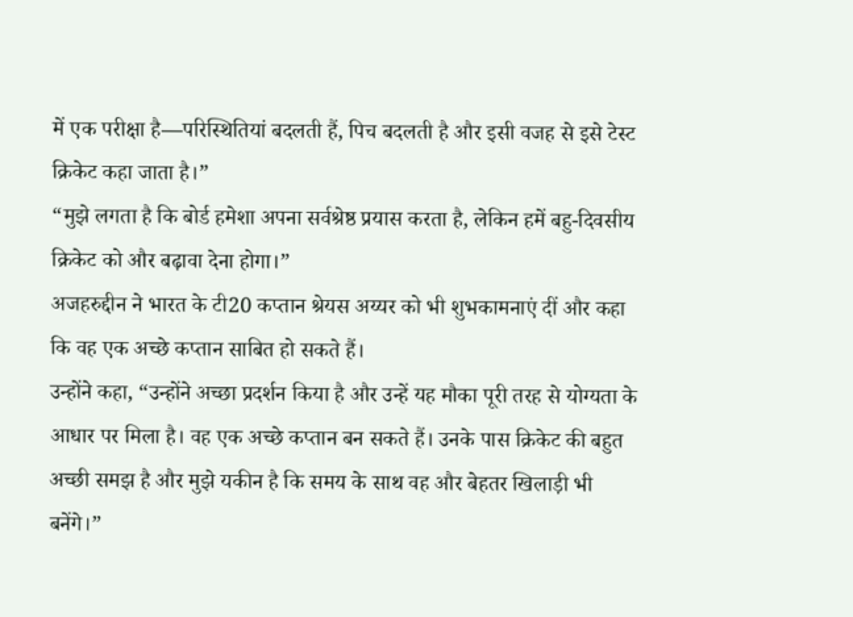में एक परीक्षा है—परिस्थितियां बदलती हैं, पिच बदलती है और इसी वजह से इसे टेस्ट क्रिकेट कहा जाता है।”
“मुझे लगता है कि बोर्ड हमेशा अपना सर्वश्रेष्ठ प्रयास करता है, लेकिन हमें बहु-दिवसीय क्रिकेट को और बढ़ावा देना होगा।”
अजहरुद्दीन ने भारत के टी20 कप्तान श्रेयस अय्यर को भी शुभकामनाएं दीं और कहा कि वह एक अच्छे कप्तान साबित हो सकते हैं।
उन्होंने कहा, “उन्होंने अच्छा प्रदर्शन किया है और उन्हें यह मौका पूरी तरह से योग्यता के आधार पर मिला है। वह एक अच्छे कप्तान बन सकते हैं। उनके पास क्रिकेट की बहुत अच्छी समझ है और मुझे यकीन है कि समय के साथ वह और बेहतर खिलाड़ी भी बनेंगे।”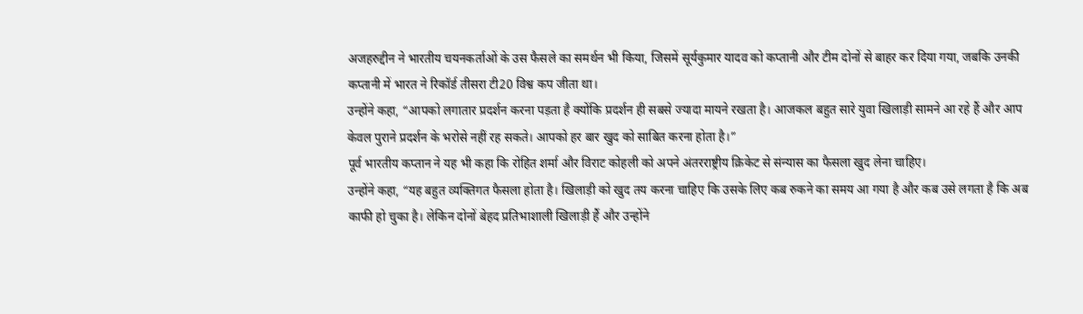अजहरुद्दीन ने भारतीय चयनकर्ताओं के उस फैसले का समर्थन भी किया, जिसमें सूर्यकुमार यादव को कप्तानी और टीम दोनों से बाहर कर दिया गया, जबकि उनकी कप्तानी में भारत ने रिकॉर्ड तीसरा टी20 विश्व कप जीता था।
उन्होंने कहा, “आपको लगातार प्रदर्शन करना पड़ता है क्योंकि प्रदर्शन ही सबसे ज्यादा मायने रखता है। आजकल बहुत सारे युवा खिलाड़ी सामने आ रहे हैं और आप केवल पुराने प्रदर्शन के भरोसे नहीं रह सकते। आपको हर बार खुद को साबित करना होता है।”
पूर्व भारतीय कप्तान ने यह भी कहा कि रोहित शर्मा और विराट कोहली को अपने अंतरराष्ट्रीय क्रिकेट से संन्यास का फैसला खुद लेना चाहिए।
उन्होंने कहा, “यह बहुत व्यक्तिगत फैसला होता है। खिलाड़ी को खुद तय करना चाहिए कि उसके लिए कब रुकने का समय आ गया है और कब उसे लगता है कि अब काफी हो चुका है। लेकिन दोनों बेहद प्रतिभाशाली खिलाड़ी हैं और उन्होंने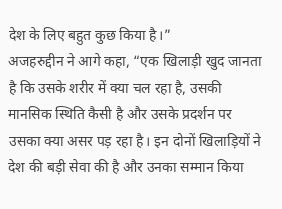देश के लिए बहुत कुछ किया है।”
अजहरुद्दीन ने आगे कहा, “एक खिलाड़ी खुद जानता है कि उसके शरीर में क्या चल रहा है, उसकी मानसिक स्थिति कैसी है और उसके प्रदर्शन पर उसका क्या असर पड़ रहा है। इन दोनों खिलाड़ियों ने देश की बड़ी सेवा की है और उनका सम्मान किया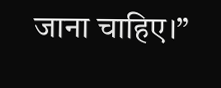जाना चाहिए।”